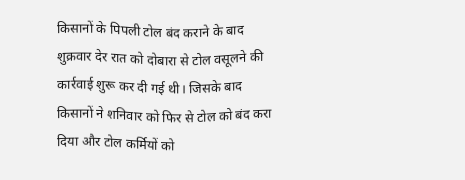किसानों के पिपली टोल बंद कराने के बाद शुक्रवार देर रात को दोबारा से टोल वसूलने की कार्रवाई शुरू कर दी गई थी। जिसके बाद किसानों ने शनिवार को फिर से टोल को बंद करा दिया और टोल कर्मियों को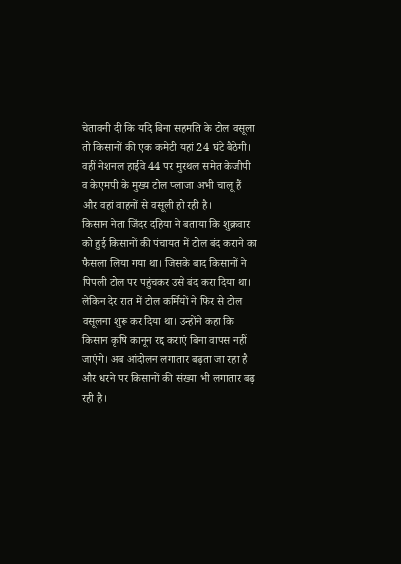चेतावनी दी कि यदि बिना सहमति के टोल वसूला तो किसानों की एक कमेटी यहां 24 घंटे बैठेगी। वहीं नेशनल हाईवे 44 पर मुरथल समेत केजीपी व केएमपी के मुख्य टोल प्लाजा अभी चालू हैं और वहां वाहनों से वसूली हो रही है।
किसान नेता जिंदर दहिया ने बताया कि शुक्रवार को हुई किसानों की पंचायत में टोल बंद कराने का फैसला लिया गया था। जिसके बाद किसानों ने पिपली टोल पर पहुंचकर उसे बंद करा दिया था। लेकिन देर रात में टोल कर्मियों ने फिर से टोल वसूलना शुरू कर दिया था। उन्होंने कहा कि किसान कृषि कानून रद्द कराएं बिना वापस नहीं जाएंगे। अब आंदोलन लगातार बढ़ता जा रहा है और धरने पर किसानों की संख्या भी लगातार बढ़ रही है।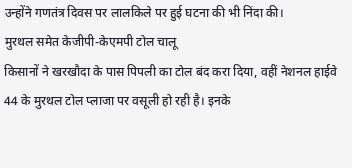उन्होंने गणतंत्र दिवस पर लालकिले पर हुई घटना की भी निंदा की।
मुरथल समेत केजीपी-केएमपी टोल चालू
किसानों ने खरखौदा के पास पिपली का टोल बंद करा दिया, वहीं नेशनल हाईवे 44 के मुरथल टोल प्लाजा पर वसूली हो रही है। इनके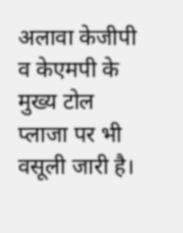अलावा केजीपी व केएमपी के मुख्य टोल प्लाजा पर भी वसूली जारी है।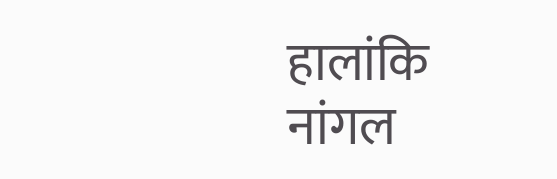हालांकि नांगल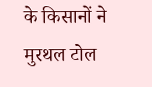के किसानों ने मुरथल टोल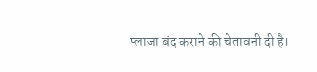प्लाजा बंद कराने की चेतावनी दी है।